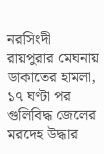নরসিংদী রায়পুরার মেঘনায় ডাকাতের হামলা, ১৭ ঘণ্টা পর গুলিবিদ্ধ জেলের মরদেহ উদ্ধার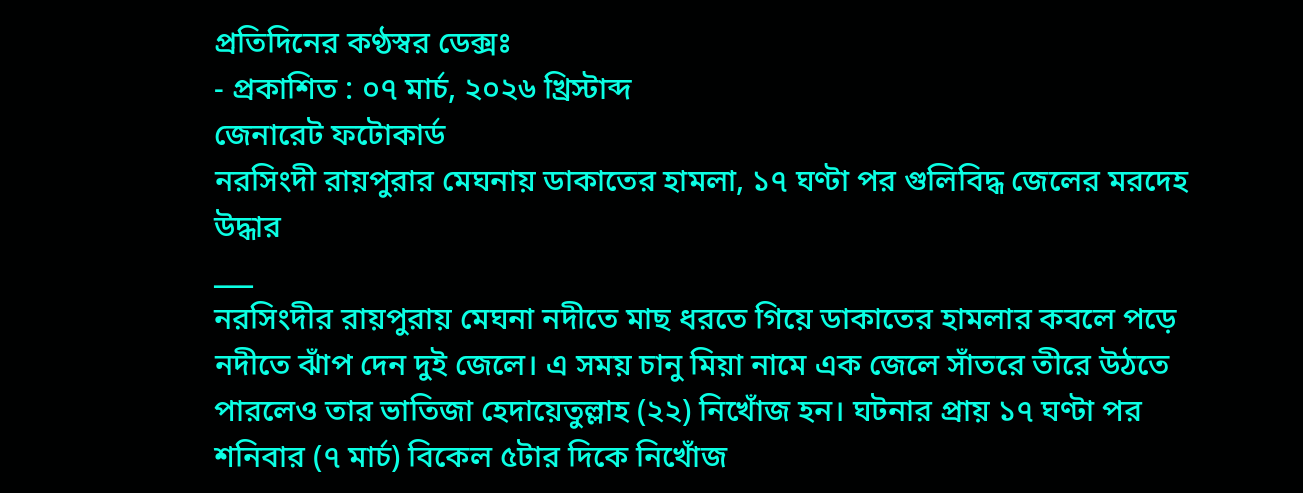প্রতিদিনের কণ্ঠস্বর ডেক্সঃ
- প্রকাশিত : ০৭ মার্চ, ২০২৬ খ্রিস্টাব্দ
জেনারেট ফটোকার্ড
নরসিংদী রায়পুরার মেঘনায় ডাকাতের হামলা, ১৭ ঘণ্টা পর গুলিবিদ্ধ জেলের মরদেহ উদ্ধার
___
নরসিংদীর রায়পুরায় মেঘনা নদীতে মাছ ধরতে গিয়ে ডাকাতের হামলার কবলে পড়ে নদীতে ঝাঁপ দেন দুই জেলে। এ সময় চানু মিয়া নামে এক জেলে সাঁতরে তীরে উঠতে পারলেও তার ভাতিজা হেদায়েতুল্লাহ (২২) নিখোঁজ হন। ঘটনার প্রায় ১৭ ঘণ্টা পর শনিবার (৭ মার্চ) বিকেল ৫টার দিকে নিখোঁজ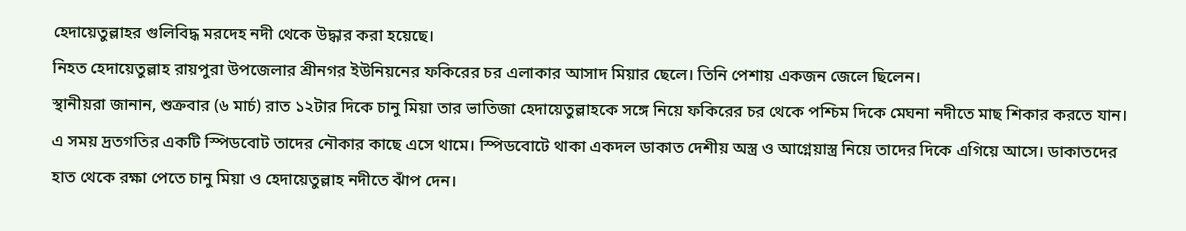হেদায়েতুল্লাহর গুলিবিদ্ধ মরদেহ নদী থেকে উদ্ধার করা হয়েছে।
নিহত হেদায়েতুল্লাহ রায়পুরা উপজেলার শ্রীনগর ইউনিয়নের ফকিরের চর এলাকার আসাদ মিয়ার ছেলে। তিনি পেশায় একজন জেলে ছিলেন।
স্থানীয়রা জানান, শুক্রবার (৬ মার্চ) রাত ১২টার দিকে চানু মিয়া তার ভাতিজা হেদায়েতুল্লাহকে সঙ্গে নিয়ে ফকিরের চর থেকে পশ্চিম দিকে মেঘনা নদীতে মাছ শিকার করতে যান। এ সময় দ্রতগতির একটি স্পিডবোট তাদের নৌকার কাছে এসে থামে। স্পিডবোটে থাকা একদল ডাকাত দেশীয় অস্ত্র ও আগ্নেয়াস্ত্র নিয়ে তাদের দিকে এগিয়ে আসে। ডাকাতদের হাত থেকে রক্ষা পেতে চানু মিয়া ও হেদায়েতুল্লাহ নদীতে ঝাঁপ দেন।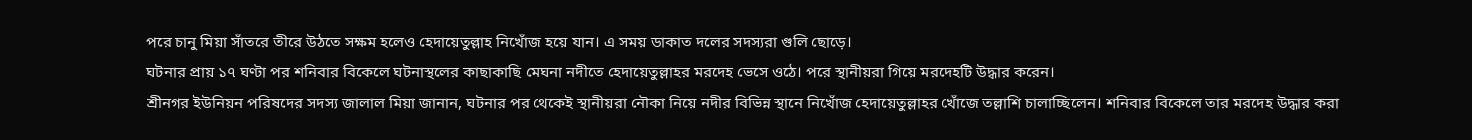পরে চানু মিয়া সাঁতরে তীরে উঠতে সক্ষম হলেও হেদায়েতুল্লাহ নিখোঁজ হয়ে যান। এ সময় ডাকাত দলের সদস্যরা গুলি ছোড়ে।
ঘটনার প্রায় ১৭ ঘণ্টা পর শনিবার বিকেলে ঘটনাস্থলের কাছাকাছি মেঘনা নদীতে হেদায়েতুল্লাহর মরদেহ ভেসে ওঠে। পরে স্থানীয়রা গিয়ে মরদেহটি উদ্ধার করেন।
শ্রীনগর ইউনিয়ন পরিষদের সদস্য জালাল মিয়া জানান, ঘটনার পর থেকেই স্থানীয়রা নৌকা নিয়ে নদীর বিভিন্ন স্থানে নিখোঁজ হেদায়েতুল্লাহর খোঁজে তল্লাশি চালাচ্ছিলেন। শনিবার বিকেলে তার মরদেহ উদ্ধার করা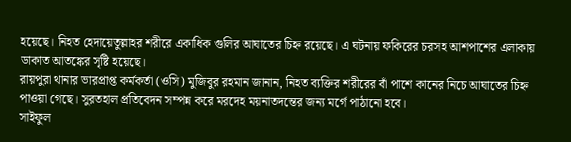হয়েছে। নিহত হেদায়েতুল্লাহর শরীরে একাধিক গুলির আঘাতের চিহ্ন রয়েছে। এ ঘটনায় ফকিরের চরসহ আশপাশের এলাকায় ডাকাত আতঙ্কের সৃষ্টি হয়েছে।
রায়পুরা থানার ভারপ্রাপ্ত কর্মকর্তা (ওসি) মুজিবুর রহমান জানান, নিহত ব্যক্তির শরীরের বাঁ পাশে কানের নিচে আঘাতের চিহ্ন পাওয়া গেছে। সুরতহাল প্রতিবেদন সম্পন্ন করে মরদেহ ময়নাতদন্তের জন্য মর্গে পাঠানো হবে।
সাইফুল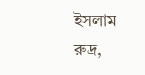ইসলাম রুদ্র,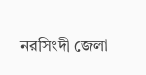নরসিংদী জেলা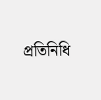প্রতিনিধি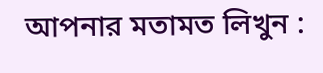আপনার মতামত লিখুন :